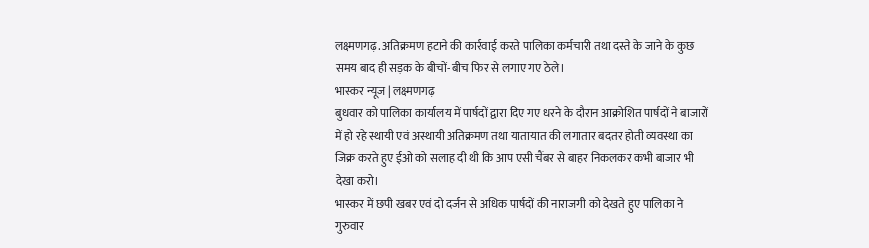लक्ष्मणगढ़. अतिक्रमण हटाने की कार्रवाई करते पालिका कर्मचारी तथा दस्ते के जाने के कुछ समय बाद ही सड़क के बीचों-बीच फिर से लगाए गए ठेले।
भास्कर न्यूज | लक्ष्मणगढ़
बुधवार को पालिका कार्यालय में पार्षदों द्वारा दिए गए धरने के दौरान आक्रोशित पार्षदों ने बाजारों में हो रहे स्थायी एवं अस्थायी अतिक्रमण तथा यातायात की लगातार बदतर होती व्यवस्था का जिक्र करते हुए ईओ को सलाह दी थी कि आप एसी चैंबर से बाहर निकलकर कभी बाजार भी देखा करो।
भास्कर में छपी खबर एवं दो दर्जन से अधिक पार्षदों की नाराजगी को देखते हुए पालिका ने गुरुवार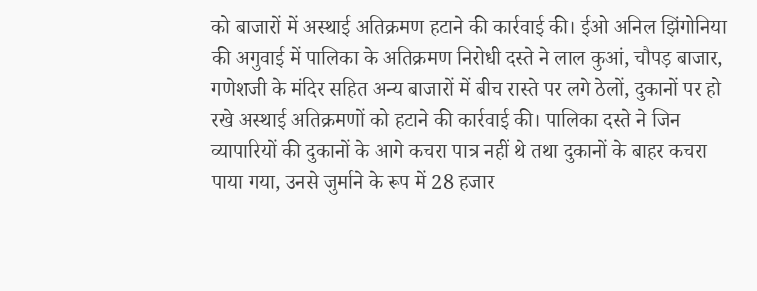को बाजारों में अस्थाई अतिक्रमण हटाने की कार्रवाई की। ईओ अनिल झिंगोनिया की अगुवाई में पालिका के अतिक्रमण निरोधी दस्ते ने लाल कुआं, चौपड़ बाजार, गणेशजी के मंदिर सहित अन्य बाजारों में बीच रास्ते पर लगे ठेलों, दुकानों पर हो रखे अस्थाई अतिक्रमणों को हटाने की कार्रवाई की। पालिका दस्ते ने जिन व्यापारियों की दुकानों के आगे कचरा पात्र नहीं थे तथा दुकानों के बाहर कचरा पाया गया, उनसे जुर्माने के रूप में 28 हजार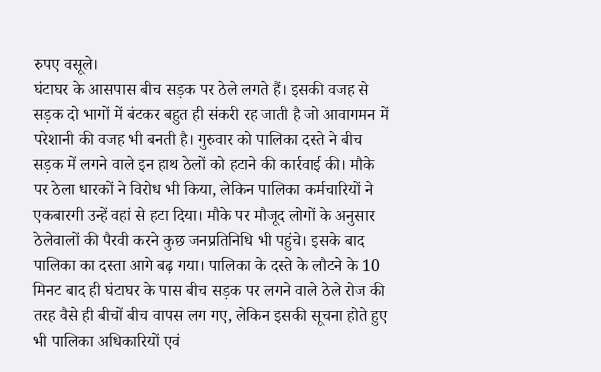रुपए वसूले।
घंटाघर के आसपास बीच सड़क पर ठेले लगते हैं। इसकी वजह से सड़क दो भागों में बंटकर बहुत ही संकरी रह जाती है जो आवागमन में परेशानी की वजह भी बनती है। गुरुवार को पालिका दस्ते ने बीच सड़क में लगने वाले इन हाथ ठेलों को हटाने की कार्रवाई की। मौके पर ठेला धारकों ने विरोध भी किया, लेकिन पालिका कर्मचारियों ने एकबारगी उन्हें वहां से हटा दिया। मौके पर मौजूद लोगों के अनुसार ठेलेवालों की पैरवी करने कुछ जनप्रतिनिधि भी पहुंचे। इसके बाद पालिका का दस्ता आगे बढ़ गया। पालिका के दस्ते के लौटने के 10 मिनट बाद ही घंटाघर के पास बीच सड़क पर लगने वाले ठेले रोज की तरह वैसे ही बीचों बीच वापस लग गए, लेकिन इसकी सूचना होते हुए भी पालिका अधिकारियों एवं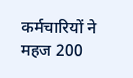कर्मचारियों ने महज 200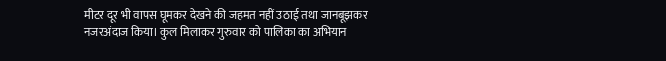मीटर दूर भी वापस घूमकर देखने की जहमत नहीं उठाई तथा जानबूझकर नजरअंदाज किया। कुल मिलाकर गुरुवार को पालिका का अभियान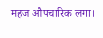महज औपचारिक लगा।